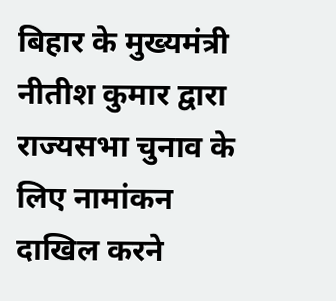बिहार के मुख्यमंत्री नीतीश कुमार द्वारा राज्यसभा चुनाव के लिए नामांकन दाखिल करने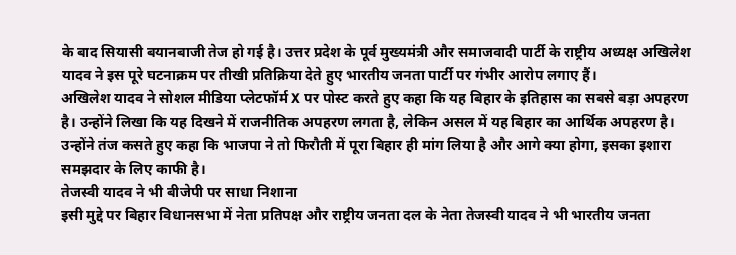के बाद सियासी बयानबाजी तेज हो गई है। उत्तर प्रदेश के पूर्व मुख्यमंत्री और समाजवादी पार्टी के राष्ट्रीय अध्यक्ष अखिलेश यादव ने इस पूरे घटनाक्रम पर तीखी प्रतिक्रिया देते हुए भारतीय जनता पार्टी पर गंभीर आरोप लगाए हैं।
अखिलेश यादव ने सोशल मीडिया प्लेटफॉर्म X पर पोस्ट करते हुए कहा कि यह बिहार के इतिहास का सबसे बड़ा अपहरण है। उन्होंने लिखा कि यह दिखने में राजनीतिक अपहरण लगता है, लेकिन असल में यह बिहार का आर्थिक अपहरण है। उन्होंने तंज कसते हुए कहा कि भाजपा ने तो फिरौती में पूरा बिहार ही मांग लिया है और आगे क्या होगा, इसका इशारा समझदार के लिए काफी है।
तेजस्वी यादव ने भी बीजेपी पर साधा निशाना
इसी मुद्दे पर बिहार विधानसभा में नेता प्रतिपक्ष और राष्ट्रीय जनता दल के नेता तेजस्वी यादव ने भी भारतीय जनता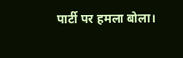पार्टी पर हमला बोला।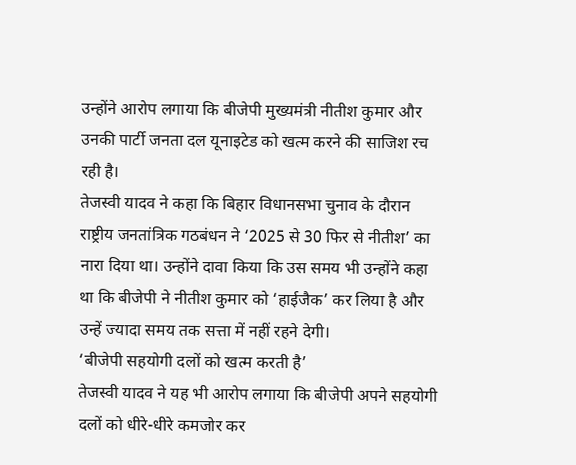उन्होंने आरोप लगाया कि बीजेपी मुख्यमंत्री नीतीश कुमार और उनकी पार्टी जनता दल यूनाइटेड को खत्म करने की साजिश रच रही है।
तेजस्वी यादव ने कहा कि बिहार विधानसभा चुनाव के दौरान राष्ट्रीय जनतांत्रिक गठबंधन ने ‘2025 से 30 फिर से नीतीश’ का नारा दिया था। उन्होंने दावा किया कि उस समय भी उन्होंने कहा था कि बीजेपी ने नीतीश कुमार को ‘हाईजैक’ कर लिया है और उन्हें ज्यादा समय तक सत्ता में नहीं रहने देगी।
‘बीजेपी सहयोगी दलों को खत्म करती है’
तेजस्वी यादव ने यह भी आरोप लगाया कि बीजेपी अपने सहयोगी दलों को धीरे-धीरे कमजोर कर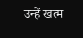उन्हें खत्म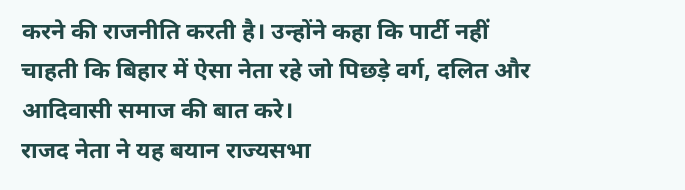करने की राजनीति करती है। उन्होंने कहा कि पार्टी नहीं चाहती कि बिहार में ऐसा नेता रहे जो पिछड़े वर्ग, दलित और आदिवासी समाज की बात करे।
राजद नेता ने यह बयान राज्यसभा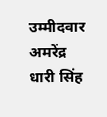उम्मीदवार अमरेंद्र धारी सिंह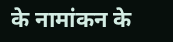के नामांकन के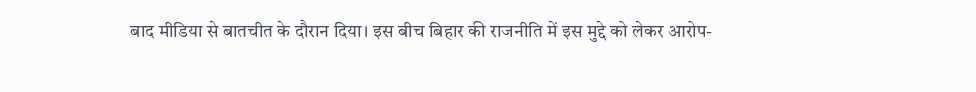बाद मीडिया से बातचीत के दौरान दिया। इस बीच बिहार की राजनीति में इस मुद्दे को लेकर आरोप-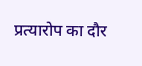प्रत्यारोप का दौर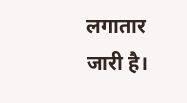लगातार जारी है।